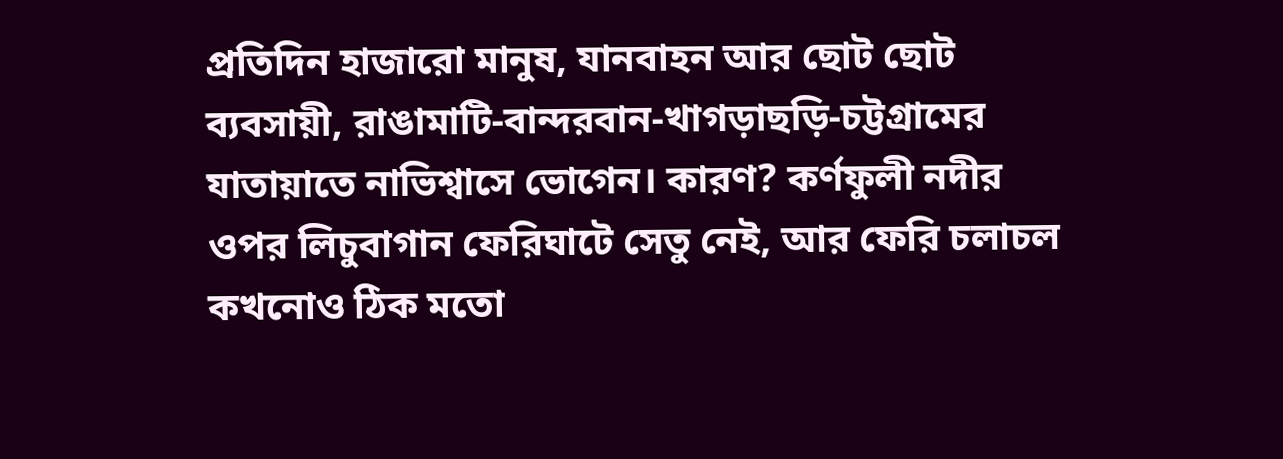প্রতিদিন হাজারো মানুষ, যানবাহন আর ছোট ছোট ব্যবসায়ী, রাঙামাটি-বান্দরবান-খাগড়াছড়ি-চট্টগ্রামের যাতায়াতে নাভিশ্বাসে ভোগেন। কারণ? কর্ণফুলী নদীর ওপর লিচুবাগান ফেরিঘাটে সেতু নেই, আর ফেরি চলাচল কখনোও ঠিক মতো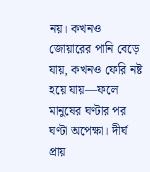নয়। কখনও জোয়ারের পানি বেড়ে যায়, কখনও ফেরি নষ্ট হয়ে যায়—ফলে মানুষের ঘণ্টার পর ঘণ্টা অপেক্ষা। দীর্ঘ প্রায়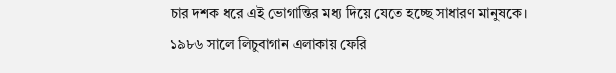চার দশক ধরে এই ভোগান্তির মধ্য দিয়ে যেতে হচ্ছে সাধারণ মানুষকে।
১৯৮৬ সালে লিচুবাগান এলাকায় ফেরি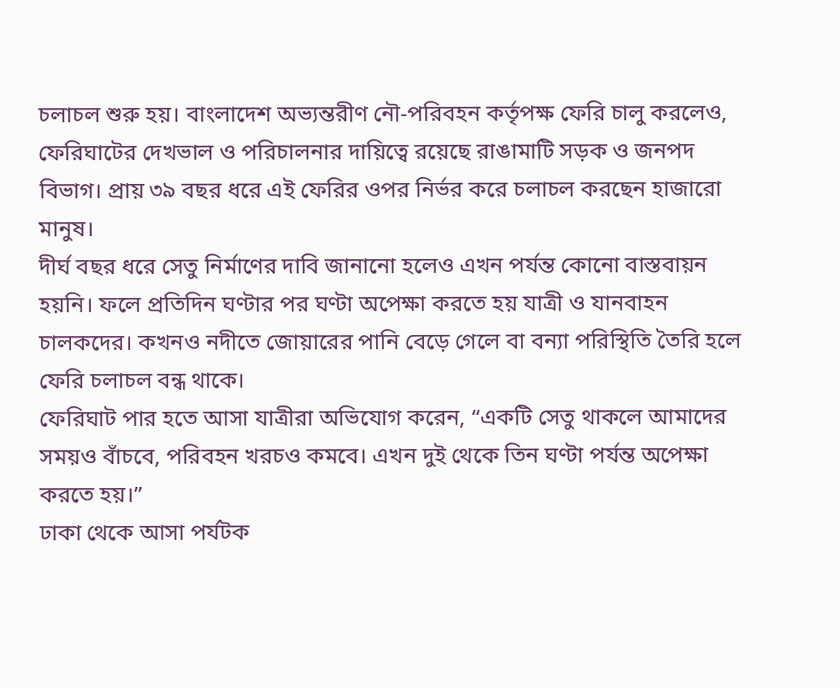চলাচল শুরু হয়। বাংলাদেশ অভ্যন্তরীণ নৌ-পরিবহন কর্তৃপক্ষ ফেরি চালু করলেও, ফেরিঘাটের দেখভাল ও পরিচালনার দায়িত্বে রয়েছে রাঙামাটি সড়ক ও জনপদ বিভাগ। প্রায় ৩৯ বছর ধরে এই ফেরির ওপর নির্ভর করে চলাচল করছেন হাজারো মানুষ।
দীর্ঘ বছর ধরে সেতু নির্মাণের দাবি জানানো হলেও এখন পর্যন্ত কোনো বাস্তবায়ন হয়নি। ফলে প্রতিদিন ঘণ্টার পর ঘণ্টা অপেক্ষা করতে হয় যাত্রী ও যানবাহন চালকদের। কখনও নদীতে জোয়ারের পানি বেড়ে গেলে বা বন্যা পরিস্থিতি তৈরি হলে ফেরি চলাচল বন্ধ থাকে।
ফেরিঘাট পার হতে আসা যাত্রীরা অভিযোগ করেন, “একটি সেতু থাকলে আমাদের সময়ও বাঁচবে, পরিবহন খরচও কমবে। এখন দুই থেকে তিন ঘণ্টা পর্যন্ত অপেক্ষা করতে হয়।”
ঢাকা থেকে আসা পর্যটক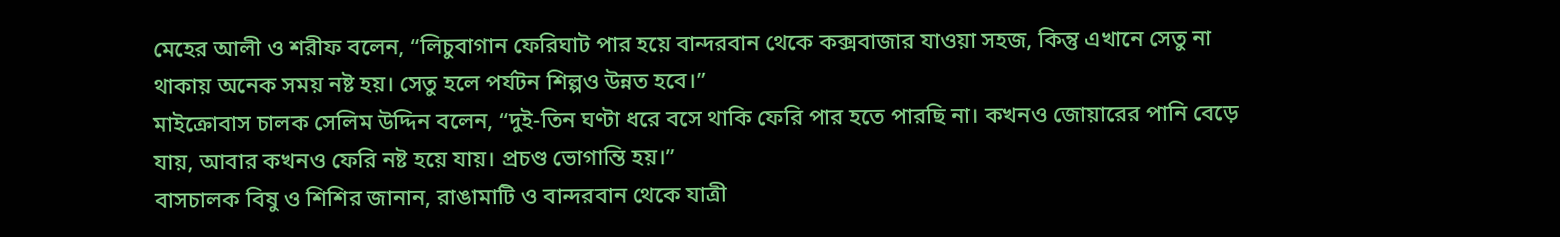মেহের আলী ও শরীফ বলেন, “লিচুবাগান ফেরিঘাট পার হয়ে বান্দরবান থেকে কক্সবাজার যাওয়া সহজ, কিন্তু এখানে সেতু না থাকায় অনেক সময় নষ্ট হয়। সেতু হলে পর্যটন শিল্পও উন্নত হবে।”
মাইক্রোবাস চালক সেলিম উদ্দিন বলেন, “দুই-তিন ঘণ্টা ধরে বসে থাকি ফেরি পার হতে পারছি না। কখনও জোয়ারের পানি বেড়ে যায়, আবার কখনও ফেরি নষ্ট হয়ে যায়। প্রচণ্ড ভোগান্তি হয়।”
বাসচালক বিষু ও শিশির জানান, রাঙামাটি ও বান্দরবান থেকে যাত্রী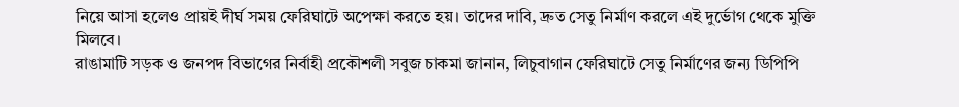নিয়ে আসা হলেও প্রায়ই দীর্ঘ সময় ফেরিঘাটে অপেক্ষা করতে হয়। তাদের দাবি, দ্রুত সেতু নির্মাণ করলে এই দুর্ভোগ থেকে মুক্তি মিলবে।
রাঙামাটি সড়ক ও জনপদ বিভাগের নির্বাহী প্রকৌশলী সবুজ চাকমা জানান, লিচুবাগান ফেরিঘাটে সেতু নির্মাণের জন্য ডিপিপি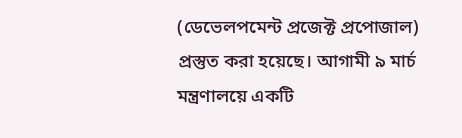(ডেভেলপমেন্ট প্রজেক্ট প্রপোজাল) প্রস্তুত করা হয়েছে। আগামী ৯ মার্চ মন্ত্রণালয়ে একটি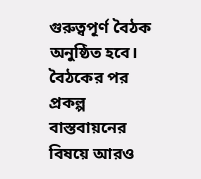গুরুত্বপূর্ণ বৈঠক অনুষ্ঠিত হবে। বৈঠকের পর প্রকল্প বাস্তবায়নের বিষয়ে আরও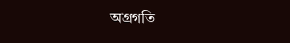অগ্রগতি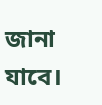জানা যাবে।